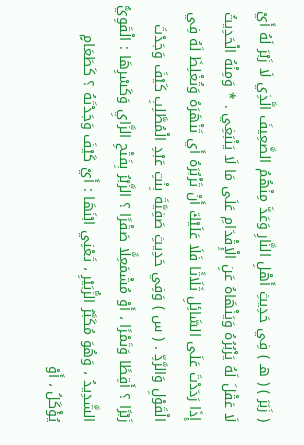( زَبَرَ ) ( هـ ) فِي حَدِيثِ أَهْلِ النَّارِ وَعَدَّ مِنْهُمُ الضَّعِيفَ الَّذِي لَا زَبْرَ لَهُ أَيْ لَا عَقْلَ لَهُ يَزْبُرُهُ وَيَنْهَاهُ عَنِ الْإِقْدَامِ عَلَى مَا لَا يَنْبَغِي . * وَمِنْهُ الْحَدِيثُ إِذَا رَدَدْتَ عَلَى السَّائِلِ ثَلَاثًا فَلَا عَلَيْكَ أَنْ تَزْبُرَهُ أَي تَنْهَرَهُ وَتُغْلِظَ لَهُ فِي الْقَوْلِ وَالرَّدِّ . ( س ) وَفِي حَدِيثِ صَفِيَّةَ بِنْتِ عَبْدِ الْمُطَّلِبِ كَيْفَ وَجَدْتَ زَبْرًا ؟ أَقِطًا وَتَمْرًا ، أَوْ مُشْمَعِلًّا صَقْرًا ؟ الزَّبْرُ بِفَتْحِ الزَّايِ وَكَسْرِهَا : الْقَوِيُّ الشَّدِيدُ ، وَهُوَ مُكَبَّرُ الزُّبَيْرِ ، تَعْنِي ابْنَهَا : أَيْ كَيْفَ وَجَدْتَهُ ؟ كَطَعَامٍ يُؤْكَلُ ، أَوْ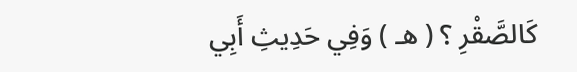كَالصَّقْرِ ؟ ( هـ ) وَفِي حَدِيثِ أَبِي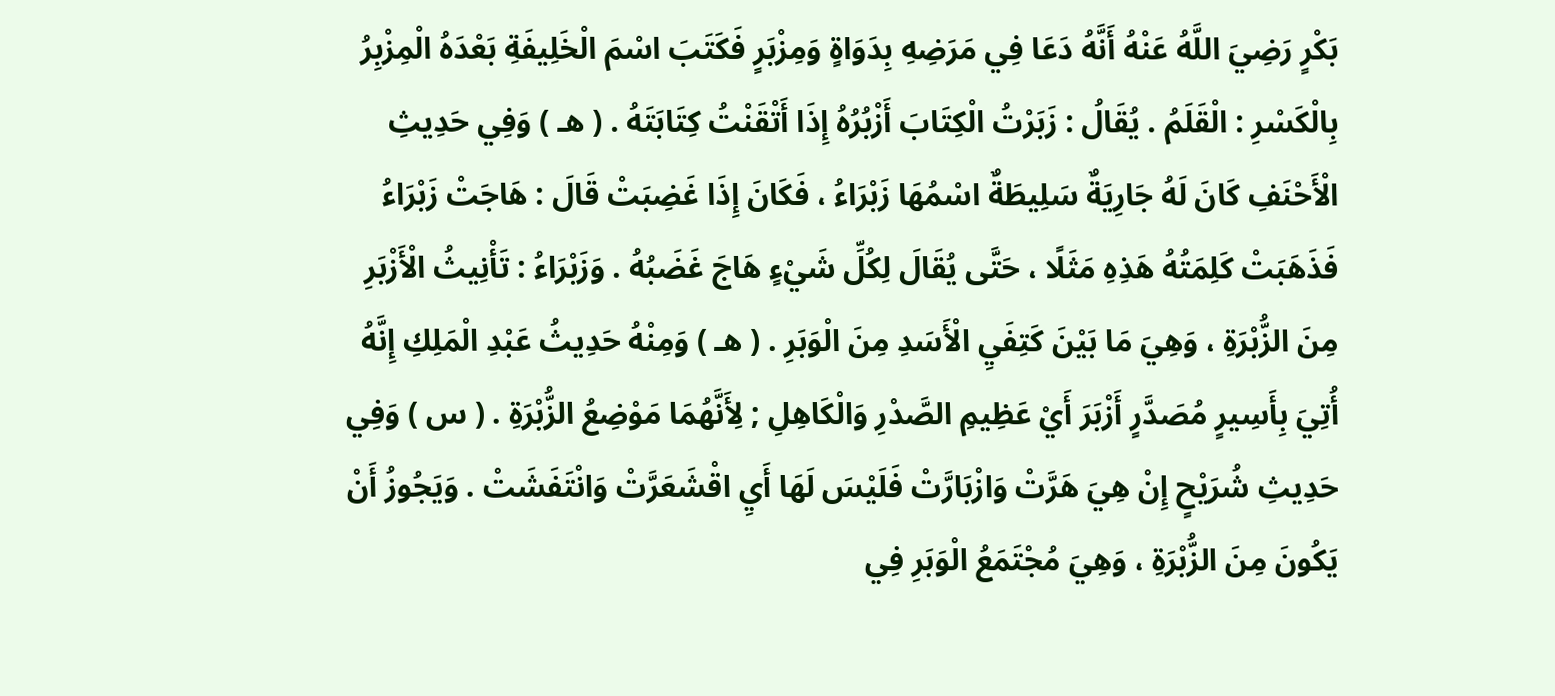بَكْرٍ رَضِيَ اللَّهُ عَنْهُ أَنَّهُ دَعَا فِي مَرَضِهِ بِدَوَاةٍ وَمِزْبَرٍ فَكَتَبَ اسْمَ الْخَلِيفَةِ بَعْدَهُ الْمِزْبِرُ بِالْكَسْرِ : الْقَلَمُ . يُقَالُ : زَبَرْتُ الْكِتَابَ أَزْبُرُهُ إِذَا أَتْقَنْتُ كِتَابَتَهُ . ( هـ ) وَفِي حَدِيثِ الْأَحْنَفِ كَانَ لَهُ جَارِيَةٌ سَلِيطَةٌ اسْمُهَا زَبْرَاءُ ، فَكَانَ إِذَا غَضِبَتْ قَالَ : هَاجَتْ زَبْرَاءُ فَذَهَبَتْ كَلِمَتُهُ هَذِهِ مَثَلًا ، حَتَّى يُقَالَ لِكُلِّ شَيْءٍ هَاجَ غَضَبُهُ . وَزَبْرَاءُ : تَأْنِيثُ الْأَزْبَرِ مِنَ الزُّبْرَةِ ، وَهِيَ مَا بَيْنَ كَتِفَيِ الْأَسَدِ مِنَ الْوَبَرِ . ( هـ ) وَمِنْهُ حَدِيثُ عَبْدِ الْمَلِكِ إِنَّهُ أُتِيَ بِأَسِيرٍ مُصَدَّرٍ أَزْبَرَ أَيْ عَظِيمِ الصَّدْرِ وَالْكَاهِلِ ; لِأَنَّهُمَا مَوْضِعُ الزُّبْرَةِ . ( س ) وَفِي حَدِيثِ شُرَيْحٍ إِنْ هِيَ هَرَّتْ وَازْبَارَّتْ فَلَيْسَ لَهَا أَيِ اقْشَعَرَّتْ وَانْتَفَشَتْ . وَيَجُوزُ أَنْ يَكُونَ مِنَ الزُّبْرَةِ ، وَهِيَ مُجْتَمَعُ الْوَبَرِ فِي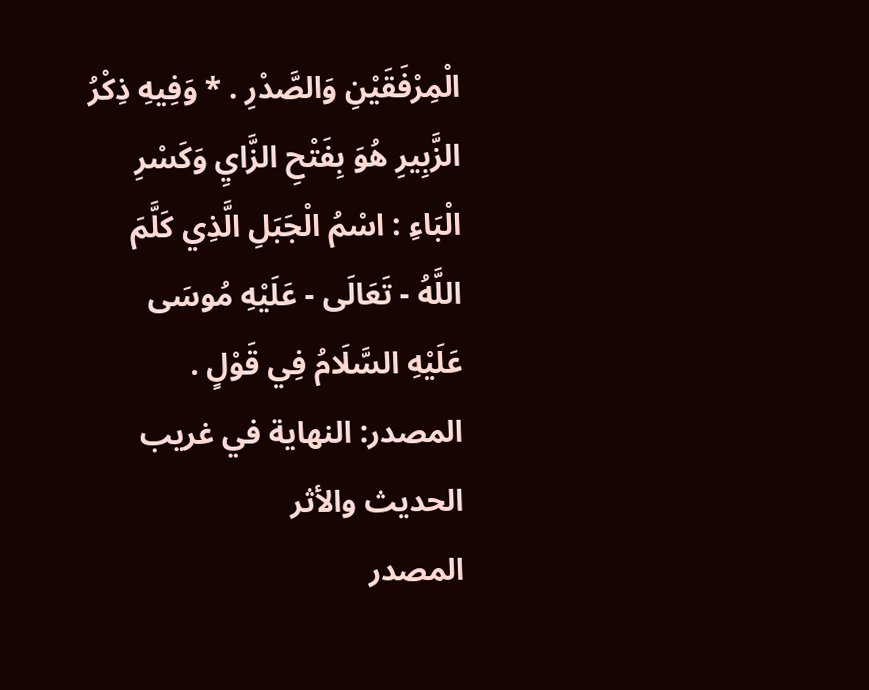الْمِرْفَقَيْنِ وَالصَّدْرِ . * وَفِيهِ ذِكْرُ الزَّبِيرِ هُوَ بِفَتْحِ الزَّايِ وَكَسْرِ الْبَاءِ : اسْمُ الْجَبَلِ الَّذِي كَلَّمَ اللَّهُ - تَعَالَى - عَلَيْهِ مُوسَى عَلَيْهِ السَّلَامُ فِي قَوْلٍ .
المصدر: النهاية في غريب الحديث والأثر
المصدر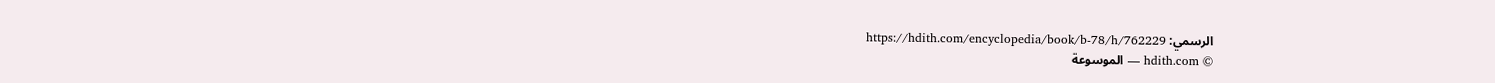الرسمي: https://hdith.com/encyclopedia/book/b-78/h/762229
© hdith.com — الموسوعة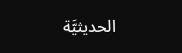الحديثيَّة